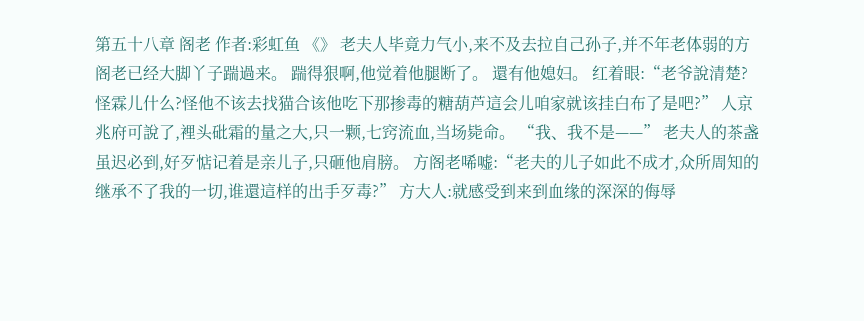第五十八章 阁老 作者:彩虹鱼 《》 老夫人毕竟力气小,来不及去拉自己孙子,并不年老体弱的方阁老已经大脚丫子踹過来。 踹得狠啊,他觉着他腿断了。 還有他媳妇。 红着眼:“老爷說清楚?怪霖儿什么?怪他不该去找猫合该他吃下那掺毒的糖葫芦這会儿咱家就该挂白布了是吧?” 人京兆府可說了,裡头砒霜的量之大,只一颗,七窍流血,当场毙命。 “我、我不是——” 老夫人的茶盏虽迟必到,好歹惦记着是亲儿子,只砸他肩膀。 方阁老唏嘘:“老夫的儿子如此不成才,众所周知的继承不了我的一切,谁還這样的出手歹毒?” 方大人:就感受到来到血缘的深深的侮辱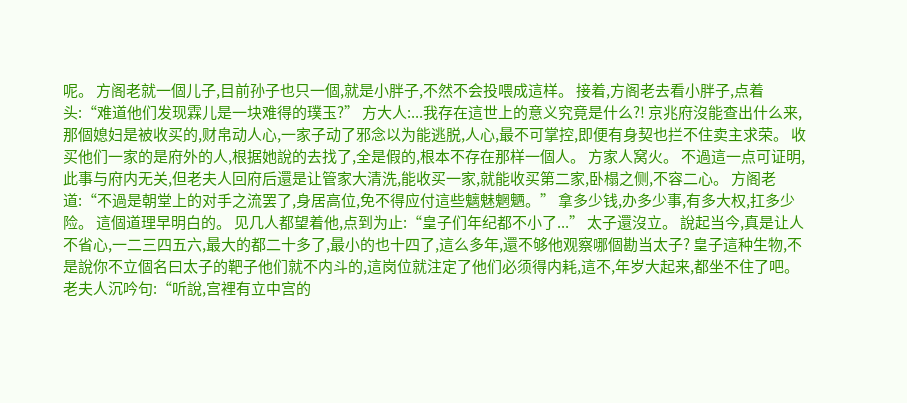呢。 方阁老就一個儿子,目前孙子也只一個,就是小胖子,不然不会投喂成這样。 接着,方阁老去看小胖子,点着头:“难道他们发现霖儿是一块难得的璞玉?” 方大人:...我存在這世上的意义究竟是什么?! 京兆府沒能查出什么来,那個媳妇是被收买的,财帛动人心,一家子动了邪念以为能逃脱,人心,最不可掌控,即便有身契也拦不住卖主求荣。 收买他们一家的是府外的人,根据她說的去找了,全是假的,根本不存在那样一個人。 方家人窝火。 不過這一点可证明,此事与府内无关,但老夫人回府后還是让管家大清洗,能收买一家,就能收买第二家,卧榻之侧,不容二心。 方阁老道:“不過是朝堂上的对手之流罢了,身居高位,免不得应付這些魑魅魍魉。” 拿多少钱,办多少事,有多大权,扛多少险。 這個道理早明白的。 见几人都望着他,点到为止:“皇子们年纪都不小了...” 太子還沒立。 說起当今,真是让人不省心,一二三四五六,最大的都二十多了,最小的也十四了,這么多年,還不够他观察哪個勘当太子? 皇子這种生物,不是說你不立個名曰太子的靶子他们就不内斗的,這岗位就注定了他们必须得内耗,這不,年岁大起来,都坐不住了吧。 老夫人沉吟句:“听說,宫裡有立中宫的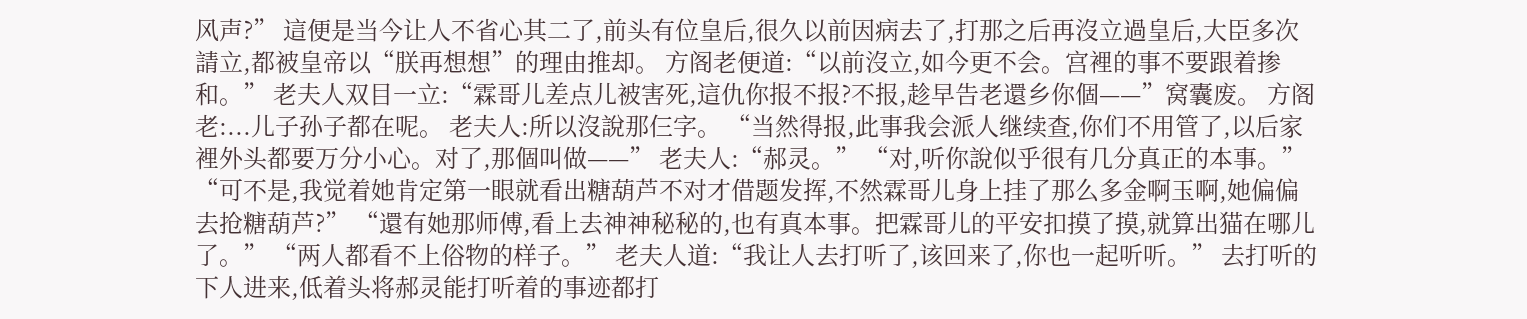风声?” 這便是当今让人不省心其二了,前头有位皇后,很久以前因病去了,打那之后再沒立過皇后,大臣多次請立,都被皇帝以“朕再想想”的理由推却。 方阁老便道:“以前沒立,如今更不会。宫裡的事不要跟着掺和。” 老夫人双目一立:“霖哥儿差点儿被害死,這仇你报不报?不报,趁早告老還乡你個——”窝囊废。 方阁老:...儿子孙子都在呢。 老夫人:所以沒說那仨字。 “当然得报,此事我会派人继续查,你们不用管了,以后家裡外头都要万分小心。对了,那個叫做——” 老夫人:“郝灵。” “对,听你說似乎很有几分真正的本事。” “可不是,我觉着她肯定第一眼就看出糖葫芦不对才借题发挥,不然霖哥儿身上挂了那么多金啊玉啊,她偏偏去抢糖葫芦?” “還有她那师傅,看上去神神秘秘的,也有真本事。把霖哥儿的平安扣摸了摸,就算出猫在哪儿了。” “两人都看不上俗物的样子。” 老夫人道:“我让人去打听了,该回来了,你也一起听听。” 去打听的下人进来,低着头将郝灵能打听着的事迹都打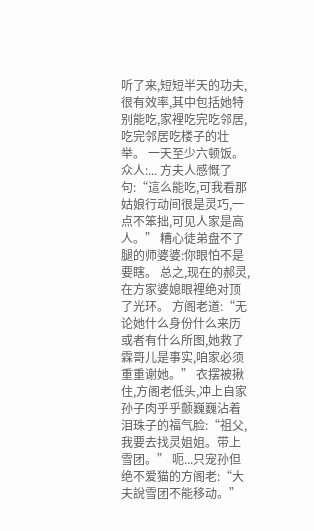听了来,短短半天的功夫,很有效率,其中包括她特别能吃,家裡吃完吃邻居,吃完邻居吃楼子的壮举。 一天至少六顿饭。 众人:... 方夫人感慨了句:“這么能吃,可我看那姑娘行动间很是灵巧,一点不笨拙,可见人家是高人。” 糟心徒弟盘不了腿的师婆婆:你眼怕不是要瞎。 总之,现在的郝灵,在方家婆媳眼裡绝对顶了光环。 方阁老道:“无论她什么身份什么来历或者有什么所图,她救了霖哥儿是事实,咱家必须重重谢她。” 衣摆被揪住,方阁老低头,冲上自家孙子肉乎乎颤巍巍沾着泪珠子的福气脸:“祖父,我要去找灵姐姐。带上雪团。” 呃...只宠孙但绝不爱猫的方阁老:“大夫說雪团不能移动。”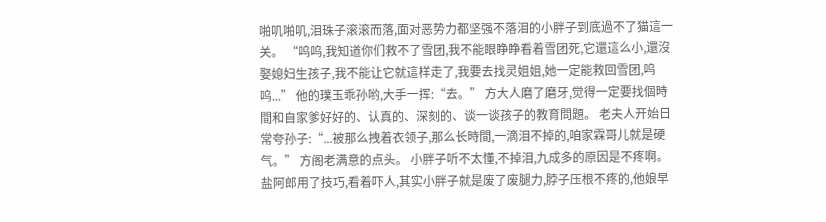啪叽啪叽,泪珠子滚滚而落,面对恶势力都坚强不落泪的小胖子到底過不了猫這一关。 “呜呜,我知道你们救不了雪团,我不能眼睁睁看着雪团死,它還這么小,還沒娶媳妇生孩子,我不能让它就這样走了,我要去找灵姐姐,她一定能救回雪团,呜呜...” 他的璞玉乖孙哟,大手一挥:“去。” 方大人磨了磨牙,觉得一定要找個時間和自家爹好好的、认真的、深刻的、谈一谈孩子的教育問題。 老夫人开始日常夸孙子:“...被那么拽着衣领子,那么长時間,一滴泪不掉的,咱家霖哥儿就是硬气。” 方阁老满意的点头。 小胖子听不太懂,不掉泪,九成多的原因是不疼啊。盐阿郎用了技巧,看着吓人,其实小胖子就是废了废腿力,脖子压根不疼的,他娘早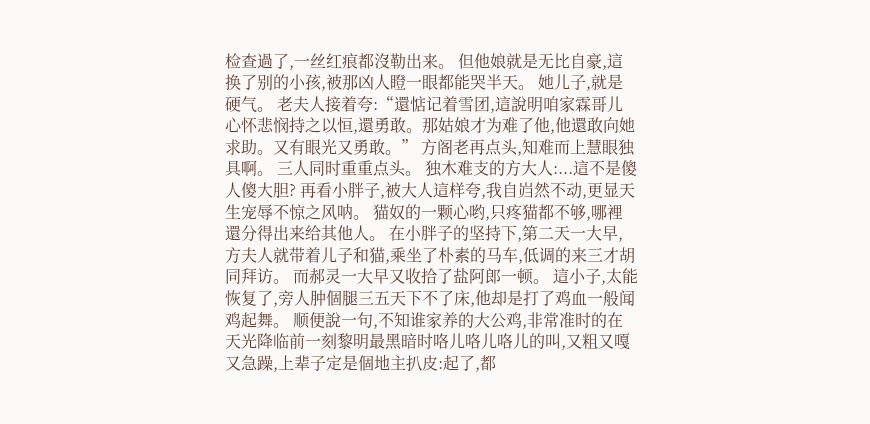检查過了,一丝红痕都沒勒出来。 但他娘就是无比自豪,這换了别的小孩,被那凶人瞪一眼都能哭半天。 她儿子,就是硬气。 老夫人接着夸:“還惦记着雪团,這說明咱家霖哥儿心怀悲悯持之以恒,還勇敢。那姑娘才为难了他,他還敢向她求助。又有眼光又勇敢。” 方阁老再点头,知难而上慧眼独具啊。 三人同时重重点头。 独木难支的方大人:...這不是傻人傻大胆? 再看小胖子,被大人這样夸,我自岿然不动,更显天生宠辱不惊之风呐。 猫奴的一颗心哟,只疼猫都不够,哪裡還分得出来给其他人。 在小胖子的坚持下,第二天一大早,方夫人就带着儿子和猫,乘坐了朴素的马车,低调的来三才胡同拜访。 而郝灵一大早又收拾了盐阿郎一顿。 這小子,太能恢复了,旁人肿個腿三五天下不了床,他却是打了鸡血一般闻鸡起舞。 顺便說一句,不知谁家养的大公鸡,非常准时的在天光降临前一刻黎明最黑暗时咯儿咯儿咯儿的叫,又粗又嘎又急躁,上辈子定是個地主扒皮:起了,都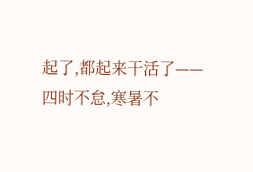起了,都起来干活了—— 四时不怠,寒暑不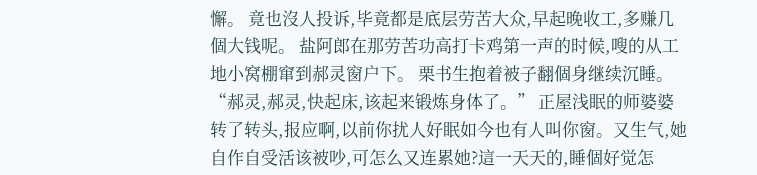懈。 竟也沒人投诉,毕竟都是底层劳苦大众,早起晚收工,多赚几個大钱呢。 盐阿郎在那劳苦功高打卡鸡第一声的时候,嗖的从工地小窝棚窜到郝灵窗户下。 栗书生抱着被子翻個身继续沉睡。 “郝灵,郝灵,快起床,该起来锻炼身体了。” 正屋浅眠的师婆婆转了转头,报应啊,以前你扰人好眠如今也有人叫你窗。又生气,她自作自受活该被吵,可怎么又连累她?這一天天的,睡個好觉怎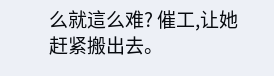么就這么难? 催工,让她赶紧搬出去。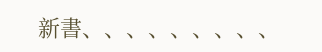新書、、、、、、、、、